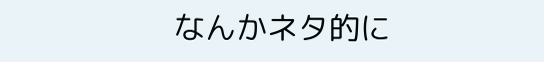なんかネタ的に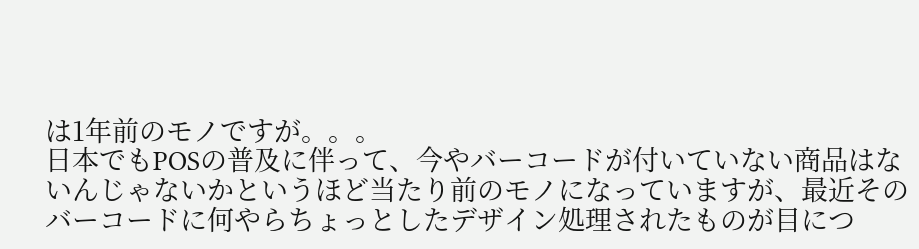は1年前のモノですが。。。
日本でもPOSの普及に伴って、今やバーコードが付いていない商品はないんじゃないかというほど当たり前のモノになっていますが、最近そのバーコードに何やらちょっとしたデザイン処理されたものが目につ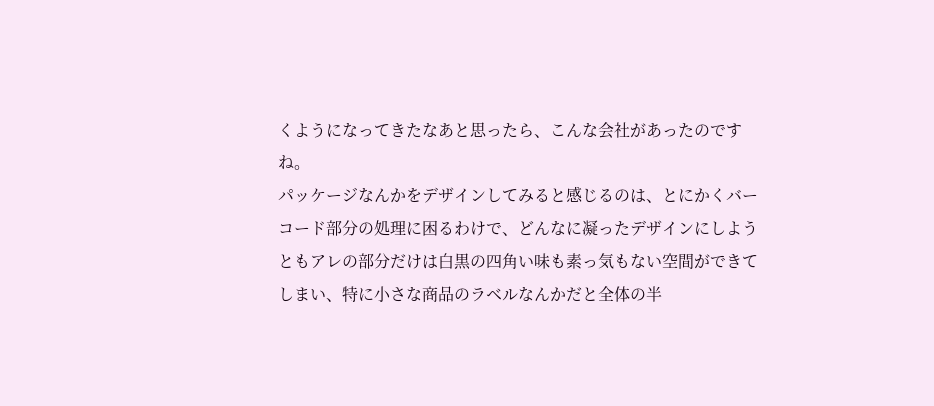くようになってきたなあと思ったら、こんな会社があったのですね。
パッケージなんかをデザインしてみると感じるのは、とにかくバーコード部分の処理に困るわけで、どんなに凝ったデザインにしようともアレの部分だけは白黒の四角い味も素っ気もない空間ができてしまい、特に小さな商品のラベルなんかだと全体の半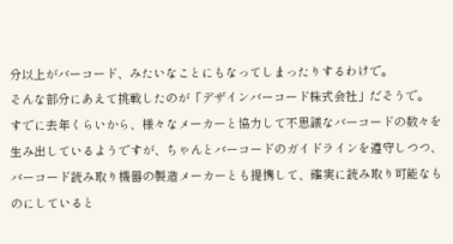分以上がバーコード、みたいなことにもなってしまったりするわけで。
そんな部分にあえて挑戦したのが「デザインバーコード株式会社」だそうで。
すでに去年くらいから、様々なメーカーと協力して不思議なバーコードの数々を生み出しているようですが、ちゃんとバーコードのガイドラインを遵守しつつ、バーコード読み取り機器の製造メーカーとも提携して、確実に読み取り可能なものにしていると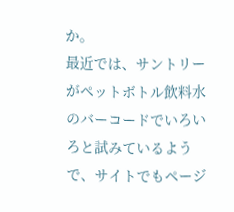か。
最近では、サントリーがペットボトル飲料水のバーコードでいろいろと試みているようで、サイトでもページ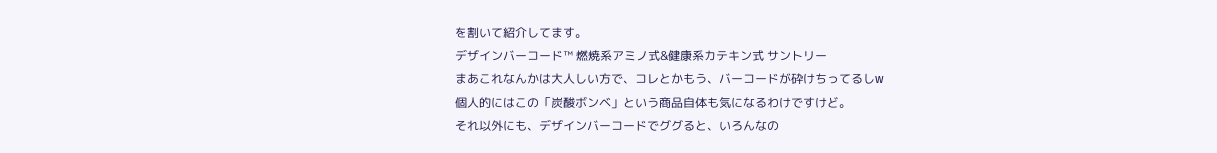を割いて紹介してます。
デザインバーコード™ 燃焼系アミノ式&健康系カテキン式 サントリー
まあこれなんかは大人しい方で、コレとかもう、バーコードが砕けちってるしw
個人的にはこの「炭酸ボンベ」という商品自体も気になるわけですけど。
それ以外にも、デザインバーコードでググると、いろんなの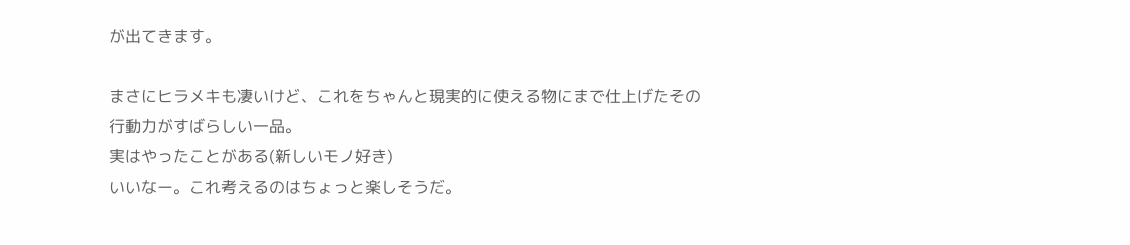が出てきます。

まさにヒラメキも凄いけど、これをちゃんと現実的に使える物にまで仕上げたその行動力がすばらしい一品。
実はやったことがある(新しいモノ好き)
いいなー。これ考えるのはちょっと楽しそうだ。